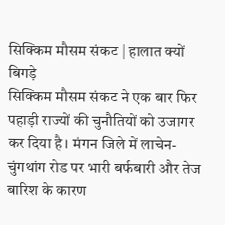सिक्किम मौसम संकट | हालात क्यों बिगड़े
सिक्किम मौसम संकट ने एक बार फिर पहाड़ी राज्यों की चुनौतियों को उजागर कर दिया है। मंगन जिले में लाचेन-चुंगथांग रोड पर भारी बर्फबारी और तेज बारिश के कारण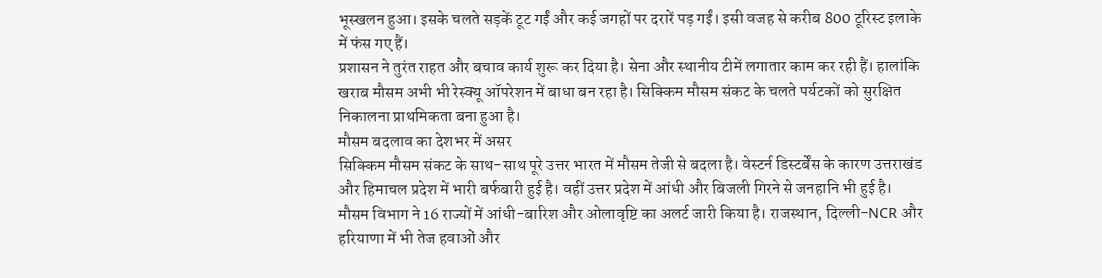भूस्खलन हुआ। इसके चलते सड़कें टूट गईं और कई जगहों पर दरारें पड़ गईं। इसी वजह से करीब 800 टूरिस्ट इलाके में फंस गए हैं।
प्रशासन ने तुरंत राहत और बचाव कार्य शुरू कर दिया है। सेना और स्थानीय टीमें लगातार काम कर रही हैं। हालांकि खराब मौसम अभी भी रेस्क्यू ऑपरेशन में बाधा बन रहा है। सिक्किम मौसम संकट के चलते पर्यटकों को सुरक्षित निकालना प्राथमिकता बना हुआ है।
मौसम बदलाव का देशभर में असर
सिक्किम मौसम संकट के साथ-साथ पूरे उत्तर भारत में मौसम तेजी से बदला है। वेस्टर्न डिस्टर्बेंस के कारण उत्तराखंड और हिमाचल प्रदेश में भारी बर्फबारी हुई है। वहीं उत्तर प्रदेश में आंधी और बिजली गिरने से जनहानि भी हुई है।
मौसम विभाग ने 16 राज्यों में आंधी-बारिश और ओलावृष्टि का अलर्ट जारी किया है। राजस्थान, दिल्ली-NCR और हरियाणा में भी तेज हवाओं और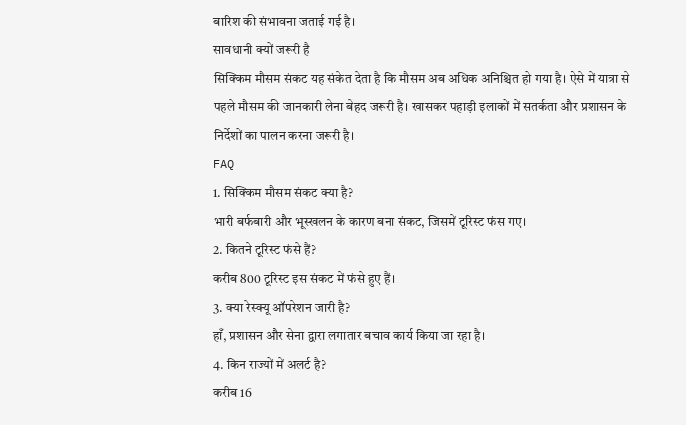बारिश की संभावना जताई गई है।
सावधानी क्यों जरूरी है
सिक्किम मौसम संकट यह संकेत देता है कि मौसम अब अधिक अनिश्चित हो गया है। ऐसे में यात्रा से पहले मौसम की जानकारी लेना बेहद जरूरी है। खासकर पहाड़ी इलाकों में सतर्कता और प्रशासन के निर्देशों का पालन करना जरूरी है।
FAQ
1. सिक्किम मौसम संकट क्या है?
भारी बर्फबारी और भूस्खलन के कारण बना संकट, जिसमें टूरिस्ट फंस गए।
2. कितने टूरिस्ट फंसे हैं?
करीब 800 टूरिस्ट इस संकट में फंसे हुए हैं।
3. क्या रेस्क्यू ऑपरेशन जारी है?
हाँ, प्रशासन और सेना द्वारा लगातार बचाव कार्य किया जा रहा है।
4. किन राज्यों में अलर्ट है?
करीब 16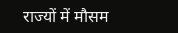राज्यों में मौसम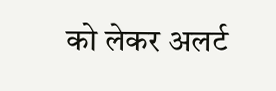को लेकर अलर्ट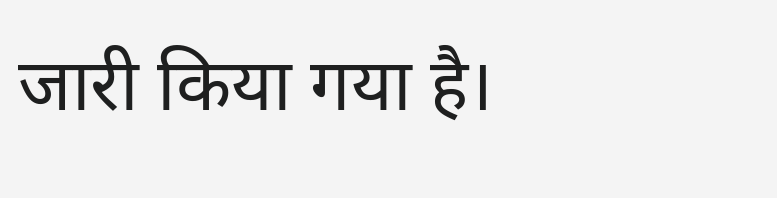जारी किया गया है।